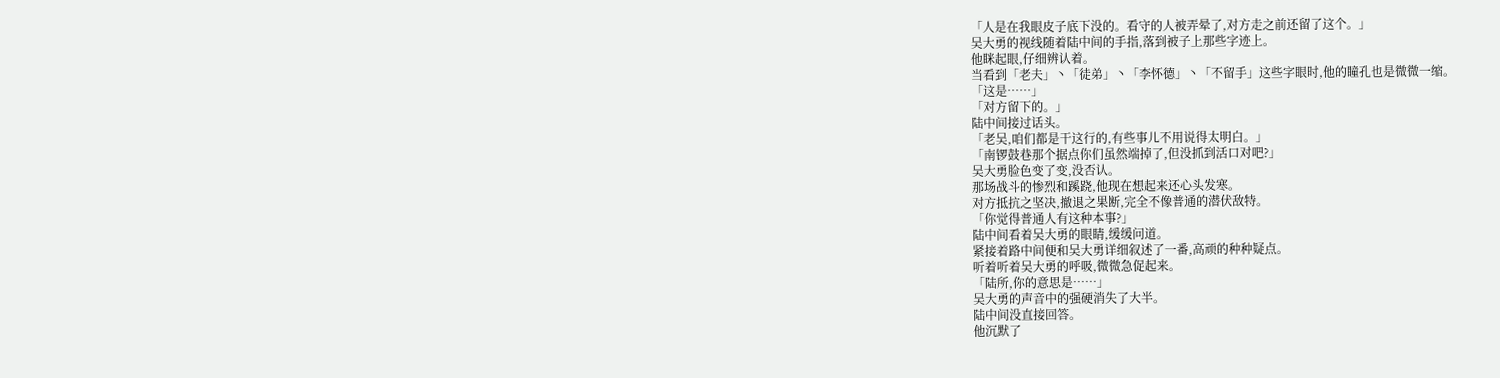「人是在我眼皮子底下没的。看守的人被弄晕了,对方走之前还留了这个。」
吴大勇的视线随着陆中间的手指,落到被子上那些字迹上。
他眯起眼,仔细辨认着。
当看到「老夫」丶「徒弟」丶「李怀德」丶「不留手」这些字眼时,他的瞳孔也是微微一缩。
「这是……」
「对方留下的。」
陆中间接过话头。
「老吴,咱们都是干这行的,有些事儿不用说得太明白。」
「南锣鼓巷那个据点你们虽然端掉了,但没抓到活口对吧?」
吴大勇脸色变了变,没否认。
那场战斗的惨烈和蹊跷,他现在想起来还心头发寒。
对方抵抗之坚决,撤退之果断,完全不像普通的潜伏敌特。
「你觉得普通人有这种本事?」
陆中间看着吴大勇的眼睛,缓缓问道。
紧接着路中间便和吴大勇详细叙述了一番,高顽的种种疑点。
听着听着吴大勇的呼吸,微微急促起来。
「陆所,你的意思是……」
吴大勇的声音中的强硬消失了大半。
陆中间没直接回答。
他沉默了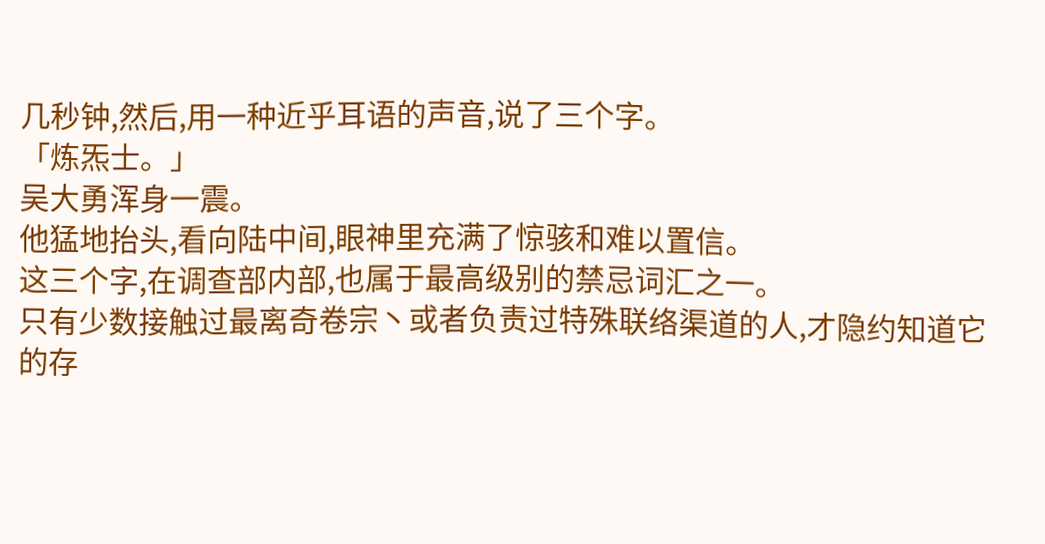几秒钟,然后,用一种近乎耳语的声音,说了三个字。
「炼炁士。」
吴大勇浑身一震。
他猛地抬头,看向陆中间,眼神里充满了惊骇和难以置信。
这三个字,在调查部内部,也属于最高级别的禁忌词汇之一。
只有少数接触过最离奇卷宗丶或者负责过特殊联络渠道的人,才隐约知道它的存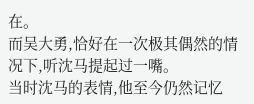在。
而吴大勇,恰好在一次极其偶然的情况下,听沈马提起过一嘴。
当时沈马的表情,他至今仍然记忆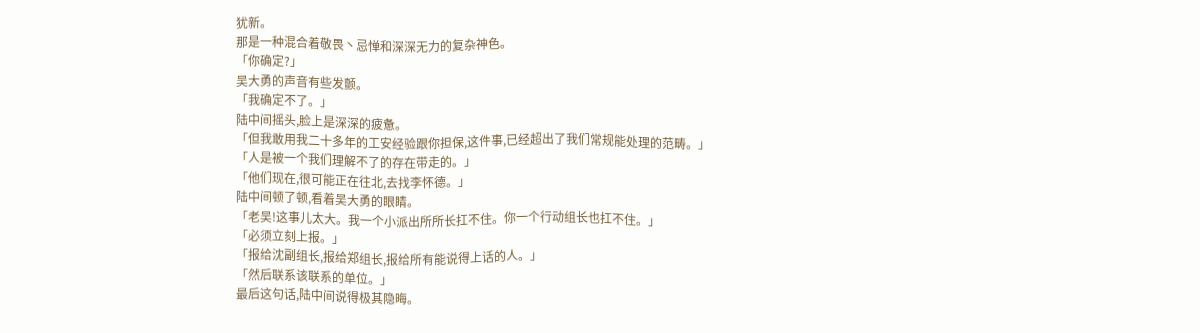犹新。
那是一种混合着敬畏丶忌惮和深深无力的复杂神色。
「你确定?」
吴大勇的声音有些发颤。
「我确定不了。」
陆中间摇头,脸上是深深的疲惫。
「但我敢用我二十多年的工安经验跟你担保,这件事,已经超出了我们常规能处理的范畴。」
「人是被一个我们理解不了的存在带走的。」
「他们现在,很可能正在往北,去找李怀德。」
陆中间顿了顿,看着吴大勇的眼睛。
「老吴!这事儿太大。我一个小派出所所长扛不住。你一个行动组长也扛不住。」
「必须立刻上报。」
「报给沈副组长,报给郑组长,报给所有能说得上话的人。」
「然后联系该联系的单位。」
最后这句话,陆中间说得极其隐晦。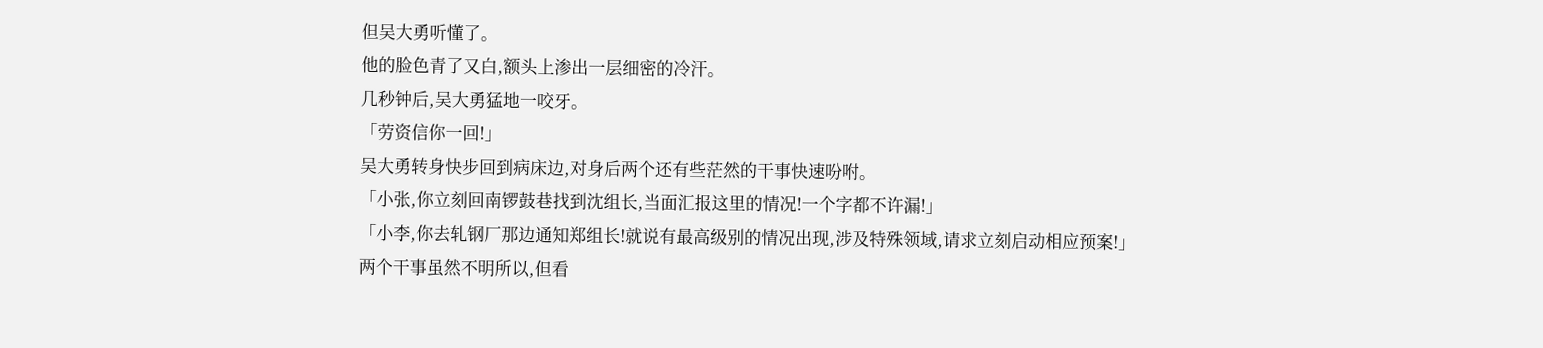但吴大勇听懂了。
他的脸色青了又白,额头上渗出一层细密的冷汗。
几秒钟后,吴大勇猛地一咬牙。
「劳资信你一回!」
吴大勇转身快步回到病床边,对身后两个还有些茫然的干事快速吩咐。
「小张,你立刻回南锣鼓巷找到沈组长,当面汇报这里的情况!一个字都不许漏!」
「小李,你去轧钢厂那边通知郑组长!就说有最高级别的情况出现,涉及特殊领域,请求立刻启动相应预案!」
两个干事虽然不明所以,但看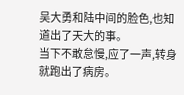吴大勇和陆中间的脸色,也知道出了天大的事。
当下不敢怠慢,应了一声,转身就跑出了病房。